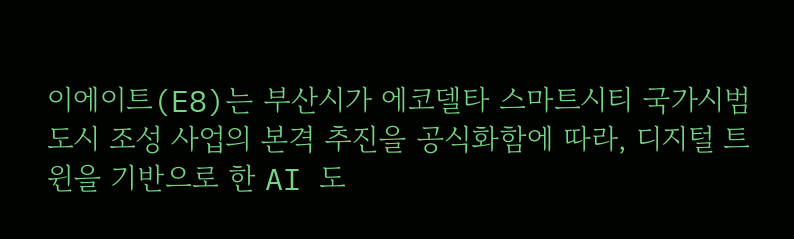이에이트(E8)는 부산시가 에코델타 스마트시티 국가시범도시 조성 사업의 본격 추진을 공식화함에 따라, 디지털 트윈을 기반으로 한 AI 도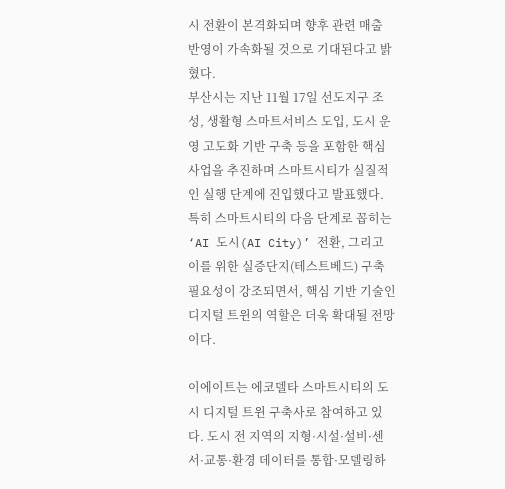시 전환이 본격화되며 향후 관련 매출 반영이 가속화될 것으로 기대된다고 밝혔다.
부산시는 지난 11월 17일 선도지구 조성, 생활형 스마트서비스 도입, 도시 운영 고도화 기반 구축 등을 포함한 핵심 사업을 추진하며 스마트시티가 실질적인 실행 단계에 진입했다고 발표했다. 특히 스마트시티의 다음 단계로 꼽히는 ‘AI 도시(AI City)’ 전환, 그리고 이를 위한 실증단지(테스트베드) 구축 필요성이 강조되면서, 핵심 기반 기술인 디지털 트윈의 역할은 더욱 확대될 전망이다.

이에이트는 에코델타 스마트시티의 도시 디지털 트윈 구축사로 참여하고 있다. 도시 전 지역의 지형·시설·설비·센서·교통·환경 데이터를 통합·모델링하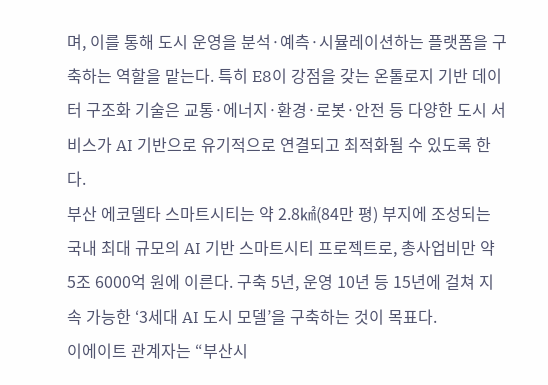며, 이를 통해 도시 운영을 분석·예측·시뮬레이션하는 플랫폼을 구축하는 역할을 맡는다. 특히 E8이 강점을 갖는 온톨로지 기반 데이터 구조화 기술은 교통·에너지·환경·로봇·안전 등 다양한 도시 서비스가 AI 기반으로 유기적으로 연결되고 최적화될 수 있도록 한다.
부산 에코델타 스마트시티는 약 2.8㎢(84만 평) 부지에 조성되는 국내 최대 규모의 AI 기반 스마트시티 프로젝트로, 총사업비만 약 5조 6000억 원에 이른다. 구축 5년, 운영 10년 등 15년에 걸쳐 지속 가능한 ‘3세대 AI 도시 모델’을 구축하는 것이 목표다.
이에이트 관계자는 “부산시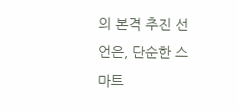의 본격 추진 선언은, 단순한 스마트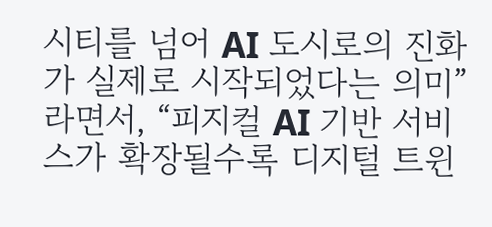시티를 넘어 AI 도시로의 진화가 실제로 시작되었다는 의미”라면서, “피지컬 AI 기반 서비스가 확장될수록 디지털 트윈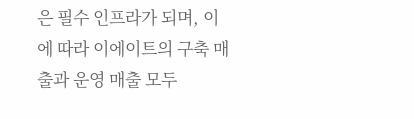은 필수 인프라가 되며, 이에 따라 이에이트의 구축 매출과 운영 매출 모두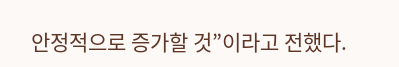안정적으로 증가할 것”이라고 전했다.